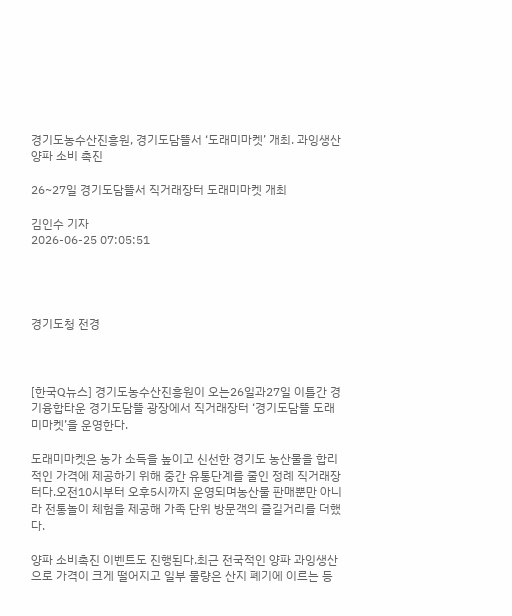경기도농수산진흥원, 경기도담뜰서 ‘도래미마켓’ 개최. 과잉생산 양파 소비 촉진

26~27일 경기도담뜰서 직거래장터 도래미마켓 개최

김인수 기자
2026-06-25 07:05:51




경기도청 전경



[한국Q뉴스] 경기도농수산진흥원이 오는26일과27일 이틀간 경기융합타운 경기도담뜰 광장에서 직거래장터 ‘경기도담뜰 도래미마켓’을 운영한다.

도래미마켓은 농가 소득을 높이고 신선한 경기도 농산물을 합리적인 가격에 제공하기 위해 중간 유통단계를 줄인 정례 직거래장터다.오전10시부터 오후5시까지 운영되며농산물 판매뿐만 아니라 전통놀이 체험을 제공해 가족 단위 방문객의 즐길거리를 더했다.

양파 소비촉진 이벤트도 진행된다.최근 전국적인 양파 과잉생산으로 가격이 크게 떨어지고 일부 물량은 산지 폐기에 이르는 등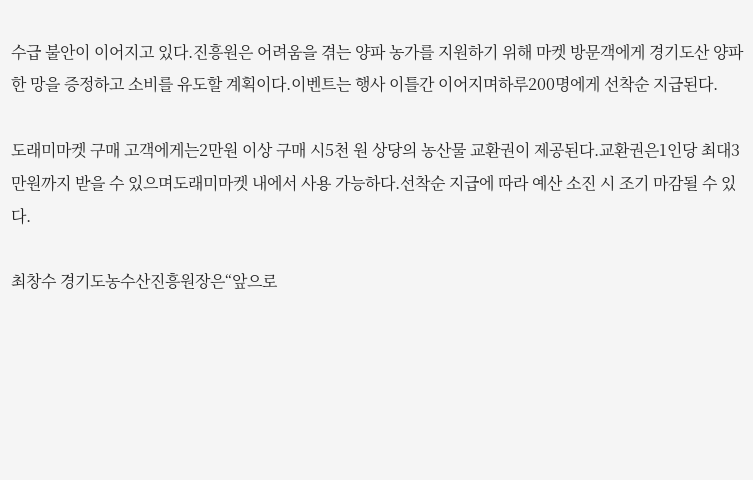수급 불안이 이어지고 있다.진흥원은 어려움을 겪는 양파 농가를 지원하기 위해 마켓 방문객에게 경기도산 양파 한 망을 증정하고 소비를 유도할 계획이다.이벤트는 행사 이틀간 이어지며하루200명에게 선착순 지급된다.

도래미마켓 구매 고객에게는2만원 이상 구매 시5천 원 상당의 농산물 교환권이 제공된다.교환권은1인당 최대3만원까지 받을 수 있으며도래미마켓 내에서 사용 가능하다.선착순 지급에 따라 예산 소진 시 조기 마감될 수 있다.

최창수 경기도농수산진흥원장은“앞으로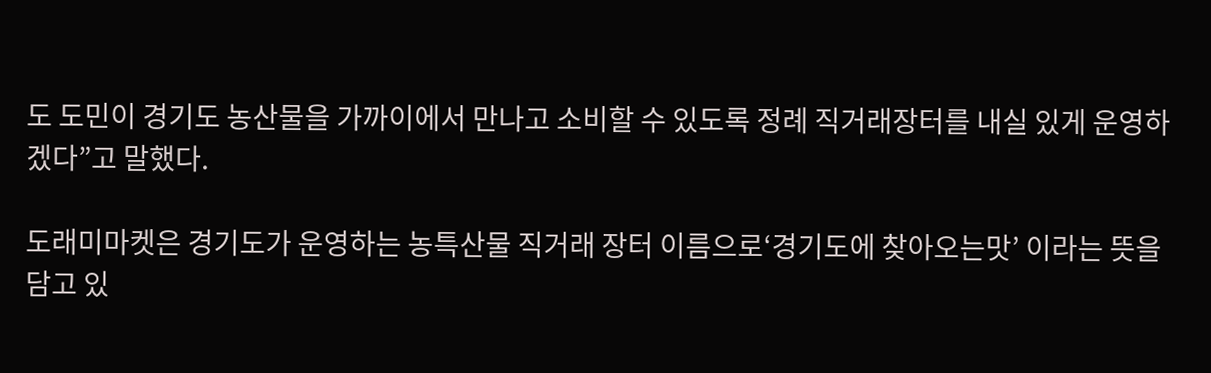도 도민이 경기도 농산물을 가까이에서 만나고 소비할 수 있도록 정례 직거래장터를 내실 있게 운영하겠다”고 말했다.

도래미마켓은 경기도가 운영하는 농특산물 직거래 장터 이름으로‘경기도에 찾아오는맛’ 이라는 뜻을 담고 있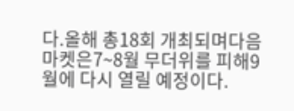다.올해 총18회 개최되며다음 마켓은7~8월 무더위를 피해9월에 다시 열릴 예정이다.